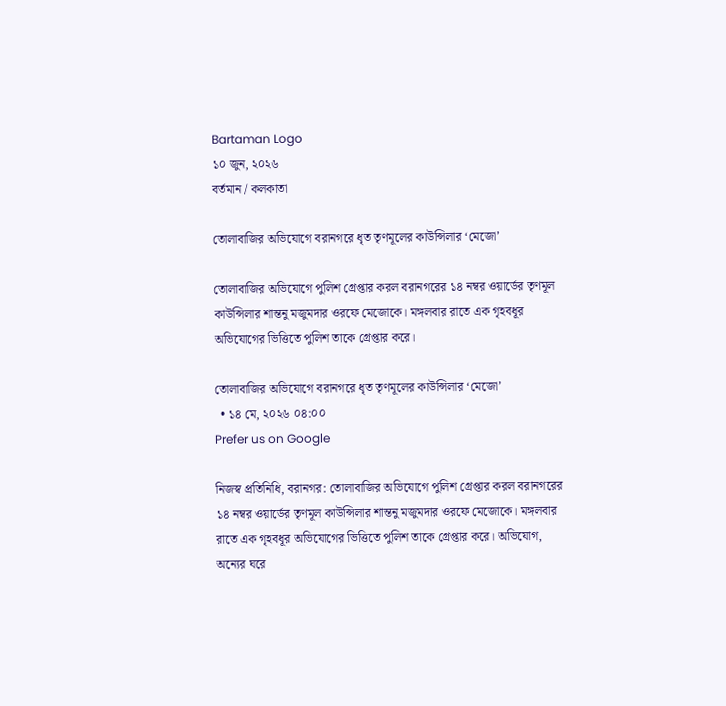Bartaman Logo
১০ জুন, ২০২৬
বর্তমান / কলকাতা

তোলাবাজির অভিযোগে বরানগরে ধৃত তৃণমূলের কাউন্সিলার ‘মেজো’

তোলাবাজির অভিযোগে পুলিশ গ্রেপ্তার করল বরানগরের ১৪ নম্বর ওয়ার্ডের তৃণমূল কাউন্সিলার শান্তনু মজুমদার ওরফে মেজোকে। মঙ্গলবার রাতে এক গৃহবধূর অভিযোগের ভিত্তিতে পুলিশ তাকে গ্রেপ্তার করে।

তোলাবাজির অভিযোগে বরানগরে ধৃত তৃণমূলের কাউন্সিলার ‘মেজো’
  • ১৪ মে, ২০২৬ ০৪:০০
Prefer us on Google

নিজস্ব প্রতিনিধি, বরানগর: তোলাবাজির অভিযোগে পুলিশ গ্রেপ্তার করল বরানগরের ১৪ নম্বর ওয়ার্ডের তৃণমূল কাউন্সিলার শান্তনু মজুমদার ওরফে মেজোকে। মঙ্গলবার রাতে এক গৃহবধূর অভিযোগের ভিত্তিতে পুলিশ তাকে গ্রেপ্তার করে। অভিযোগ, অন্যের ঘরে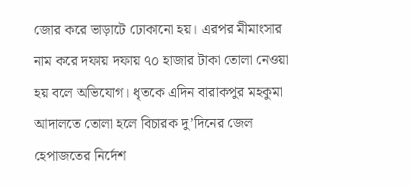জোর করে ভাড়াটে ঢোকানো হয়। এরপর মীমাংসার নাম করে দফায় দফায় ৭০ হাজার টাকা তোলা নেওয়া হয় বলে অভিযোগ। ধৃতকে এদিন বারাকপুর মহকুমা আদালতে তোলা হলে বিচারক দু’দিনের জেল হেপাজতের নির্দেশ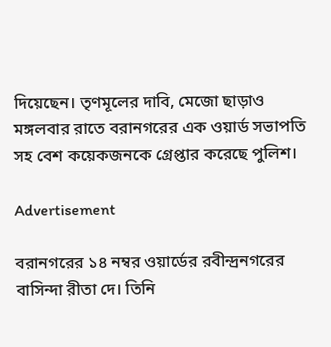দিয়েছেন। তৃণমূলের দাবি, মেজো ছাড়াও মঙ্গলবার রাতে বরানগরের এক ওয়ার্ড সভাপতি সহ বেশ কয়েকজনকে গ্রেপ্তার করেছে পুলিশ।

Advertisement

বরানগরের ১৪ নম্বর ওয়ার্ডের রবীন্দ্রনগরের বাসিন্দা রীতা দে। তিনি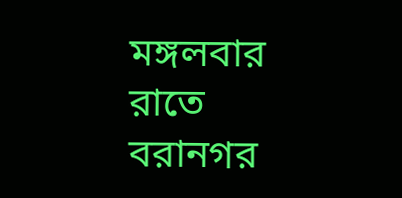মঙ্গলবার রাতে বরানগর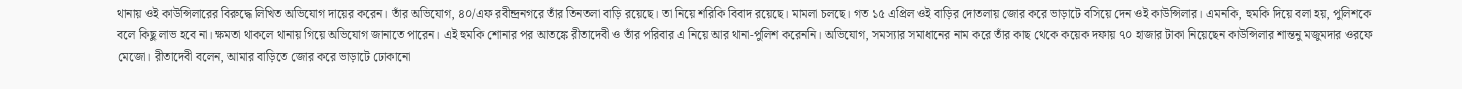থানায় ওই কাউন্সিলারের বিরুদ্ধে লিখিত অভিযোগ দায়ের করেন। তাঁর অভিযোগ, ৪০/এফ রবীন্দ্রনগরে তাঁর তিনতলা বাড়ি রয়েছে। তা নিয়ে শরিকি বিবাদ রয়েছে। মামলা চলছে। গত ১৫ এপ্রিল ওই বাড়ির দোতলায় জোর করে ভাড়াটে বসিয়ে দেন ওই কাউন্সিলার। এমনকি, হুমকি দিয়ে বলা হয়, পুলিশকে বলে কিছু লাভ হবে না। ক্ষমতা থাকলে থানায় গিয়ে অভিযোগ জানাতে পারেন। এই হুমকি শোনার পর আতঙ্কে রীতাদেবী ও তাঁর পরিবার এ নিয়ে আর থানা-পুলিশ করেননি। অভিযোগ, সমস্যার সমাধানের নাম করে তাঁর কাছ থেকে কয়েক দফায় ৭০ হাজার টাকা নিয়েছেন কাউন্সিলার শান্তনু মজুমদার ওরফে মেজো। রীতাদেবী বলেন, আমার বাড়িতে জোর করে ভাড়াটে ঢোকানো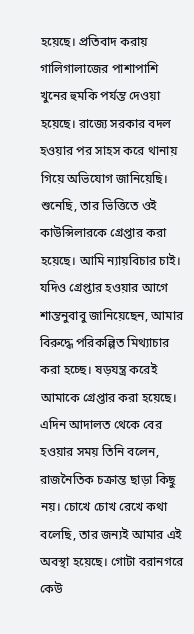হয়েছে। প্রতিবাদ করায় গালিগালাজের পাশাপাশি খুনের হুমকি পর্যন্ত দেওয়া হয়েছে। রাজ্যে সরকার বদল হওয়ার পর সাহস করে থানায় গিয়ে অভিযোগ জানিয়েছি। শুনেছি, তার ভিত্তিতে ওই কাউন্সিলারকে গ্রেপ্তার করা হয়েছে। আমি ন্যায়বিচার চাই। যদিও গ্রেপ্তার হওয়ার আগে শান্তনুবাবু জানিয়েছেন, আমার বিরুদ্ধে পরিকল্পিত মিথ্যাচার করা হচ্ছে। ষড়যন্ত্র করেই আমাকে গ্রেপ্তার করা হয়েছে। এদিন আদালত থেকে বের হওয়ার সময় তিনি বলেন, রাজনৈতিক চক্রান্ত ছাড়া কিছু নয়। চোখে চোখ রেখে কথা বলেছি, তার জন্যই আমার এই অবস্থা হয়েছে। গোটা বরানগরে কেউ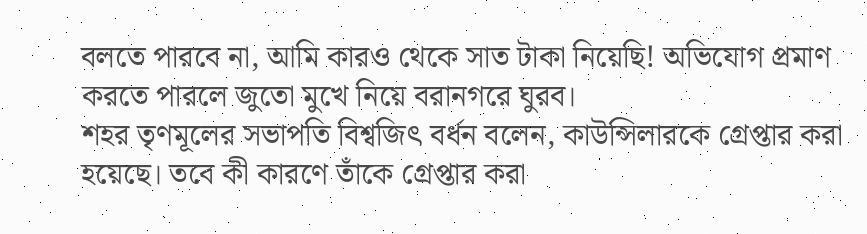বলতে পারবে না, আমি কারও থেকে সাত টাকা নিয়েছি! অভিযোগ প্রমাণ করতে পারলে জুতো মুখে নিয়ে বরানগরে ঘুরব।
শহর তৃণমূলের সভাপতি বিশ্বজিৎ বর্ধন বলেন, কাউন্সিলারকে গ্রেপ্তার করা হয়েছে। তবে কী কারণে তাঁকে গ্রেপ্তার করা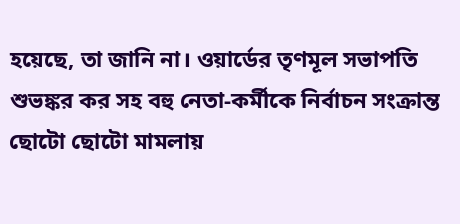হয়েছে, তা জানি না। ওয়ার্ডের তৃণমূল সভাপতি শুভঙ্কর কর সহ বহু নেতা-কর্মীকে নির্বাচন সংক্রান্ত ছোটো ছোটো মামলায়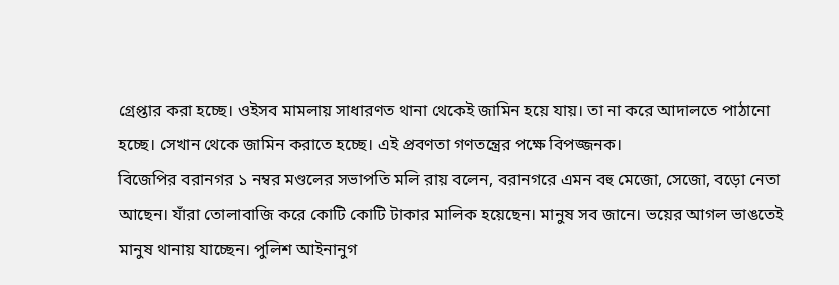গ্রেপ্তার করা হচ্ছে। ওইসব মামলায় সাধারণত থানা থেকেই জামিন হয়ে যায়। তা না করে আদালতে পাঠানো হচ্ছে। সেখান থেকে জামিন করাতে হচ্ছে। এই প্রবণতা গণতন্ত্রের পক্ষে বিপজ্জনক।
বিজেপির বরানগর ১ নম্বর মণ্ডলের সভাপতি মলি রায় বলেন, বরানগরে এমন বহু মেজো, সেজো, বড়ো নেতা আছেন। যাঁরা তোলাবাজি করে কোটি কোটি টাকার মালিক হয়েছেন। মানুষ সব জানে। ভয়ের আগল ভাঙতেই মানুষ থানায় যাচ্ছেন। পুলিশ আইনানুগ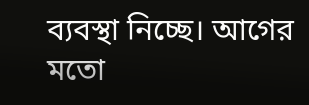ব্যবস্থা নিচ্ছে। আগের মতো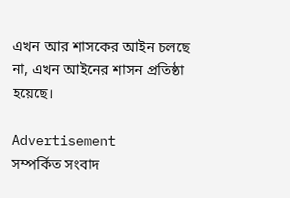এখন আর শাসকের আইন চলছে না, এখন আইনের শাসন প্রতিষ্ঠা হয়েছে।

Advertisement
সম্পর্কিত সংবাদ